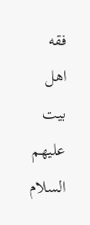فقه اهل بیت علیهم السلام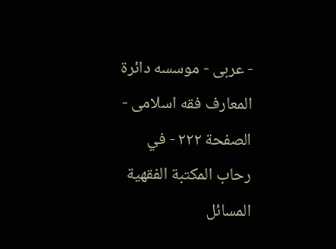- عربی - موسسه دائرة المعارف فقه اسلامی - الصفحة ٢٢٢ - في رحاب المكتبة الفقهية المسائل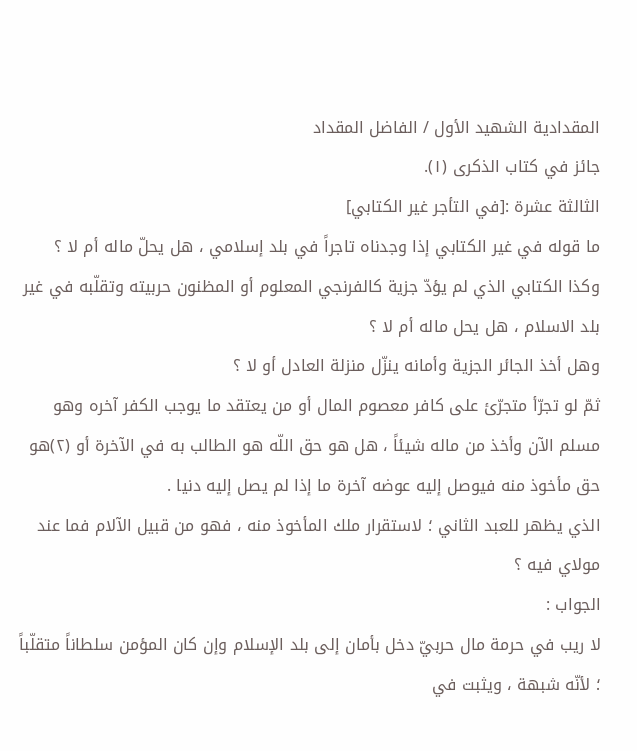المقدادية الشهيد الأول / الفاضل المقداد
جائز في كتاب الذكرى (١).
الثالثة عشرة :[في التأجر غير الكتابي]
ما قوله في غير الكتابي إذا وجدناه تاجراً في بلد إسلامي ، هل يحلّ ماله أم لا ؟
وكذا الكتابي الذي لم يؤدّ جزية كالفرنجي المعلوم أو المظنون حربيته وتقلّبه في غير بلد الاسلام ، هل يحل ماله أم لا ؟
وهل أخذ الجائر الجزية وأمانه ينزّل منزلة العادل أو لا ؟
ثمّ لو تجرّأ متجرّئ على كافر معصوم المال أو من يعتقد ما يوجب الكفر آخره وهو مسلم الآن وأخذ من ماله شيئاً ، هل هو حق اللّه هو الطالب به في الآخرة أو (٢)هو حق مأخوذ منه فيوصل إليه عوضه آخرة ما إذا لم يصل إليه دنيا .
الذي يظهر للعبد الثاني ؛ لاستقرار ملك المأخوذ منه ، فهو من قبيل الآلام فما عند مولاي فيه ؟
الجواب :
لا ريب في حرمة مال حربيّ دخل بأمان إلى بلد الإسلام وإن كان المؤمن سلطاناً متقلّباً ؛ لأنّه شبهة ، ويثبت في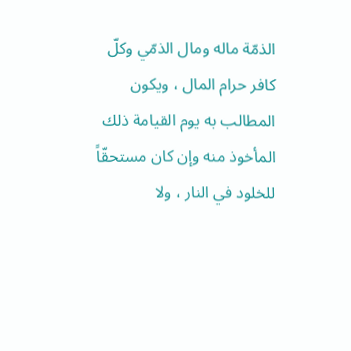الذمّة ماله ومال الذمّي وكلّ كافر حرام المال ، ويكون المطالب به يوم القيامة ذلك المأخوذ منه وإن كان مستحقّاً للخلود في النار ، ولا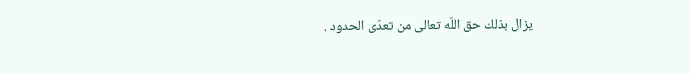يزال بذلك حق اللّه تعالى من تعدّى الحدود .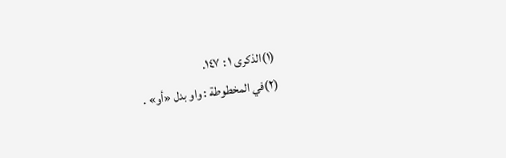(١)الذكرى ١ : ١٤٧.
(٢)في المخطوطة : واو بدل «أو» .